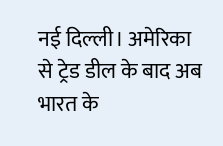नई दिल्ली। अमेरिका से ट्रेड डील के बाद अब भारत के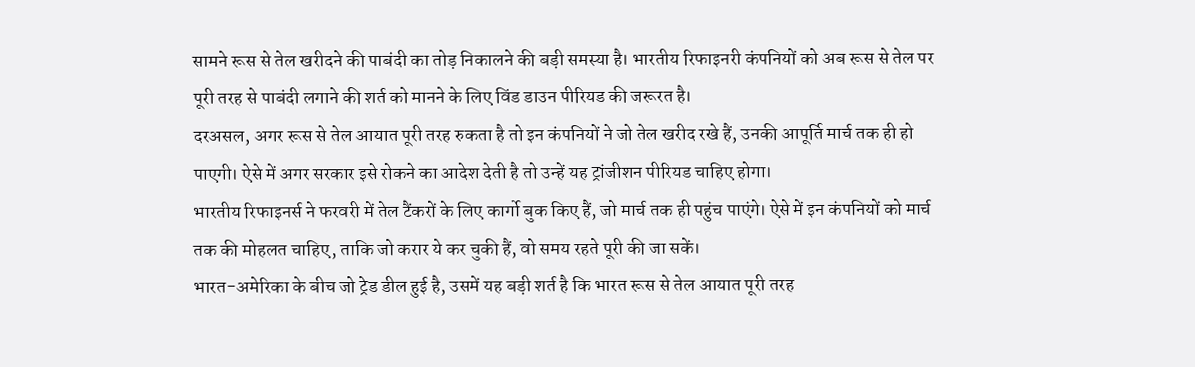सामने रूस से तेल खरीदने की पाबंदी का तोड़ निकालने की बड़ी समस्या है। भारतीय रिफाइनरी कंपनियों को अब रूस से तेल पर पूरी तरह से पाबंदी लगाने की शर्त को मानने के लिए विंड डाउन पीरियड की जरूरत है।
दरअसल, अगर रूस से तेल आयात पूरी तरह रुकता है तो इन कंपनियों ने जो तेल खरीद रखे हैं, उनकी आपूर्ति मार्च तक ही हो पाएगी। ऐसे में अगर सरकार इसे रोकने का आदेश देती है तो उन्हें यह ट्रांजीशन पीरियड चाहिए होगा।
भारतीय रिफाइनर्स ने फरवरी में तेल टैंकरों के लिए कार्गो बुक किए हैं, जो मार्च तक ही पहुंच पाएंगे। ऐसे में इन कंपनियों को मार्च तक की मोहलत चाहिए, ताकि जो करार ये कर चुकी हैं, वो समय रहते पूरी की जा सकें।
भारत-अमेरिका के बीच जो ट्रेड डील हुई है, उसमें यह बड़ी शर्त है कि भारत रूस से तेल आयात पूरी तरह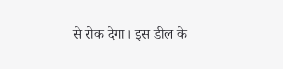से रोक देगा। इस डील के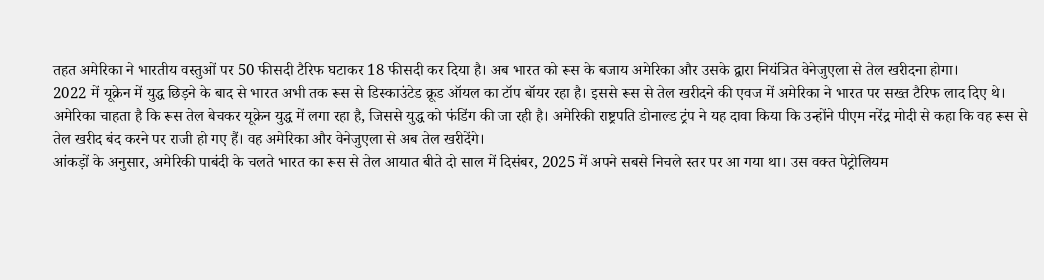तहत अमेरिका ने भारतीय वस्तुओं पर 50 फीसदी टैरिफ घटाकर 18 फीसदी कर दिया है। अब भारत को रूस के बजाय अमेरिका और उसके द्वारा नियंत्रित वेनेजुएला से तेल खरीदना होगा।
2022 में यूक्रेन में युद्ध छिड़ने के बाद से भारत अभी तक रूस से डिस्काउंटेड क्रूड ऑयल का टॉप बॉयर रहा है। इससे रूस से तेल खरीदने की एवज में अमेरिका ने भारत पर सख्त टैरिफ लाद दिए थे।
अमेरिका चाहता है कि रूस तेल बेचकर यूक्रेन युद्ध में लगा रहा है, जिससे युद्ध को फंडिंग की जा रही है। अमेरिकी राष्ट्रपति डोनाल्ड ट्रंप ने यह दावा किया कि उन्होंने पीएम नरेंद्र मोदी से कहा कि वह रूस से तेल खरीद बंद करने पर राजी हो गए हैं। वह अमेरिका और वेनेजुएला से अब तेल खरीदेंगे।
आंकड़ों के अनुसार, अमेरिकी पाबंदी के चलते भारत का रूस से तेल आयात बीते दो साल में दिसंबर, 2025 में अपने सबसे निचले स्तर पर आ गया था। उस वक्त पेट्रोलियम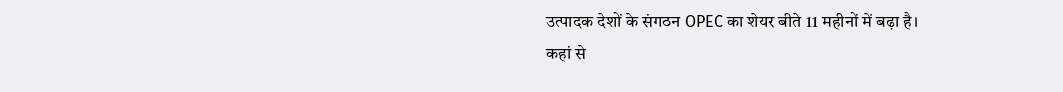उत्पादक देशों के संगठन OPEC का शेयर बीते 11 महीनों में बढ़ा है।
कहां से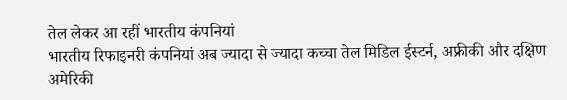तेल लेकर आ रहीं भारतीय कंपनियां
भारतीय रिफाइनरी कंपनियां अब ज्यादा से ज्यादा कच्चा तेल मिडिल ईस्टर्न, अफ्रीकी और दक्षिण अमेरिकी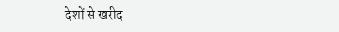देशों से खरीद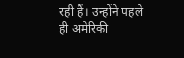रही हैं। उन्होंने पहले ही अमेरिकी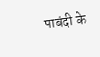पाबंदी के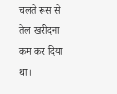चलते रूस से तेल खरीदना कम कर दिया था।